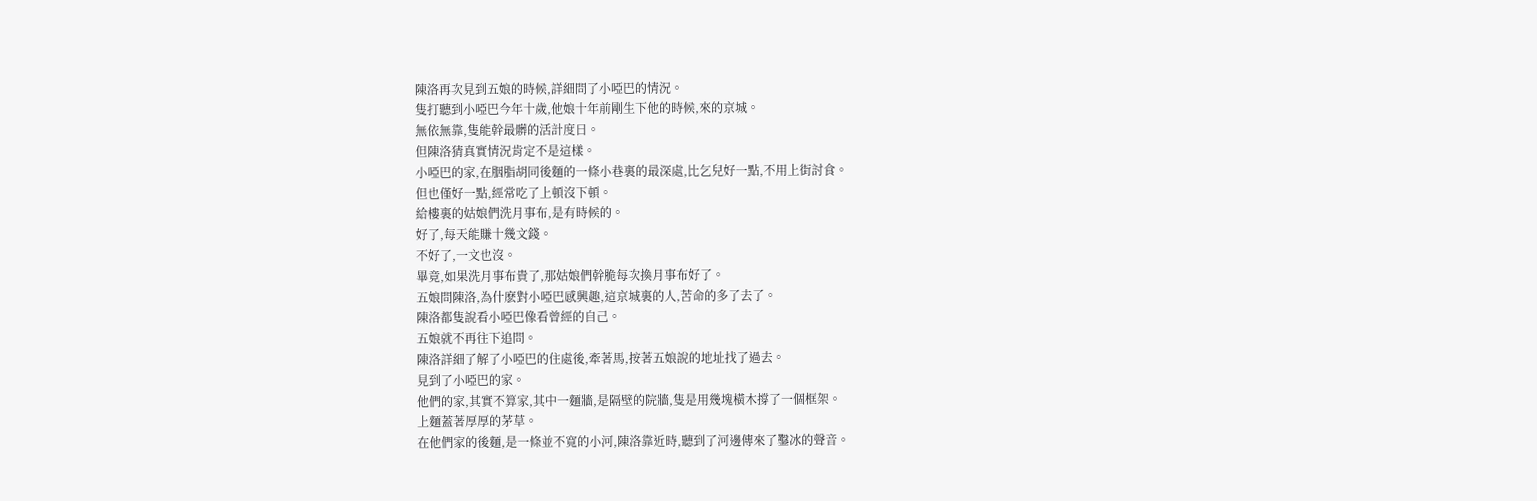陳洛再次見到五娘的時候,詳細問了小啞巴的情況。
隻打聽到小啞巴今年十歲,他娘十年前剛生下他的時候,來的京城。
無依無靠,隻能幹最髒的活計度日。
但陳洛猜真實情況肯定不是這樣。
小啞巴的家,在胭脂胡同後麵的一條小巷裏的最深處,比乞兒好一點,不用上街討食。
但也僅好一點,經常吃了上頓沒下頓。
給樓裏的姑娘們洗月事布,是有時候的。
好了,每天能賺十幾文錢。
不好了,一文也沒。
畢竟,如果洗月事布貴了,那姑娘們幹脆每次換月事布好了。
五娘問陳洛,為什麽對小啞巴感興趣,這京城裏的人,苦命的多了去了。
陳洛都隻說看小啞巴像看曾經的自己。
五娘就不再往下追問。
陳洛詳細了解了小啞巴的住處後,牽著馬,按著五娘說的地址找了過去。
見到了小啞巴的家。
他們的家,其實不算家,其中一麵牆,是隔壁的院牆,隻是用幾塊橫木撐了一個框架。
上麵蓋著厚厚的茅草。
在他們家的後麵,是一條並不寬的小河,陳洛靠近時,聽到了河邊傳來了鑿冰的聲音。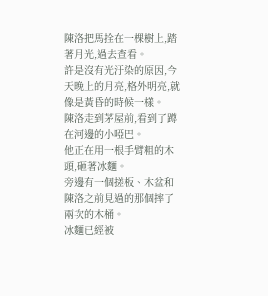陳洛把馬拴在一棵樹上,踏著月光,過去查看。
許是沒有光汙染的原因,今天晚上的月亮,格外明亮,就像是黃昏的時候一樣。
陳洛走到茅屋前,看到了蹲在河邊的小啞巴。
他正在用一根手臂粗的木頭,砸著冰麵。
旁邊有一個搓板、木盆和陳洛之前見過的那個摔了兩次的木桶。
冰麵已經被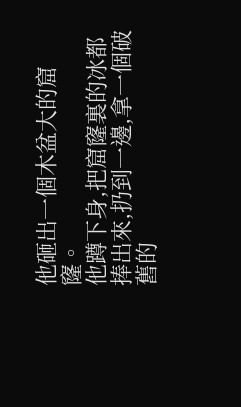他砸出一個木盆大的窟窿。
他蹲下身,把窟窿裏的冰都捧出來,扔到一邊,拿一個破舊的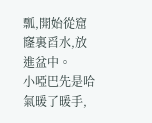瓢,開始從窟窿裏舀水,放進盆中。
小啞巴先是哈氣暖了暖手,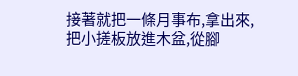接著就把一條月事布,拿出來,把小搓板放進木盆,從腳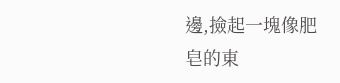邊,撿起一塊像肥皂的東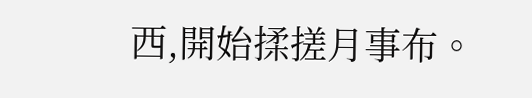西,開始揉搓月事布。